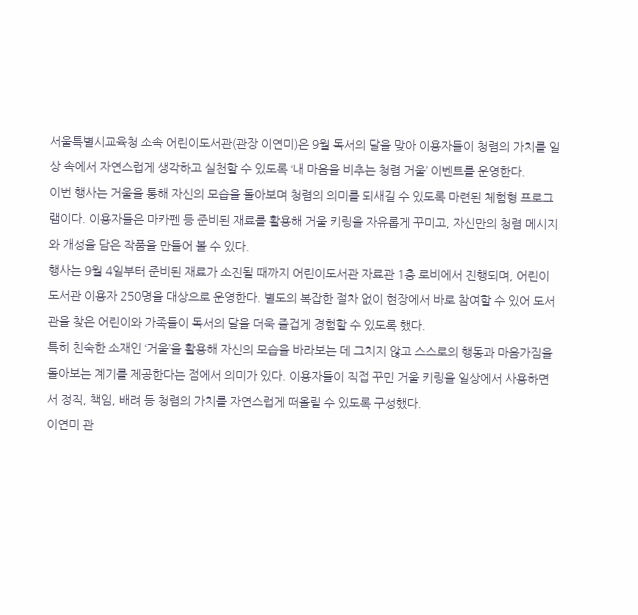서울특별시교육청 소속 어린이도서관(관장 이연미)은 9월 독서의 달을 맞아 이용자들이 청렴의 가치를 일상 속에서 자연스럽게 생각하고 실천할 수 있도록 ‘내 마음을 비추는 청렴 거울’ 이벤트를 운영한다.
이번 행사는 거울을 통해 자신의 모습을 돌아보며 청렴의 의미를 되새길 수 있도록 마련된 체험형 프로그램이다. 이용자들은 마카펜 등 준비된 재료를 활용해 거울 키링을 자유롭게 꾸미고, 자신만의 청렴 메시지와 개성을 담은 작품을 만들어 볼 수 있다.
행사는 9월 4일부터 준비된 재료가 소진될 때까지 어린이도서관 자료관 1층 로비에서 진행되며, 어린이도서관 이용자 250명을 대상으로 운영한다. 별도의 복잡한 절차 없이 현장에서 바로 참여할 수 있어 도서관을 찾은 어린이와 가족들이 독서의 달을 더욱 즐겁게 경험할 수 있도록 했다.
특히 친숙한 소재인 ‘거울’을 활용해 자신의 모습을 바라보는 데 그치지 않고 스스로의 행동과 마음가짐을 돌아보는 계기를 제공한다는 점에서 의미가 있다. 이용자들이 직접 꾸민 거울 키링을 일상에서 사용하면서 정직, 책임, 배려 등 청렴의 가치를 자연스럽게 떠올릴 수 있도록 구성했다.
이연미 관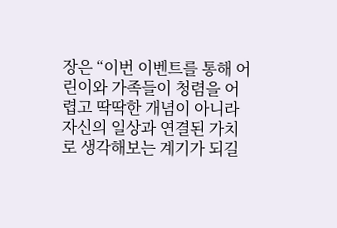장은 “이번 이벤트를 통해 어린이와 가족들이 청렴을 어렵고 딱딱한 개념이 아니라 자신의 일상과 연결된 가치로 생각해보는 계기가 되길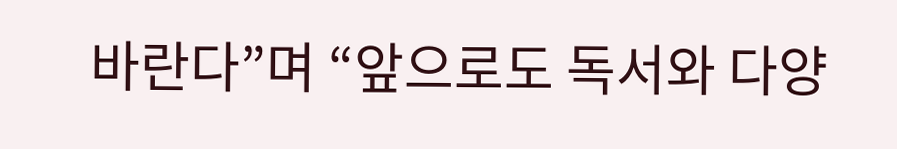바란다”며 “앞으로도 독서와 다양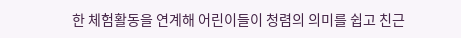한 체험활동을 연계해 어린이들이 청렴의 의미를 쉽고 친근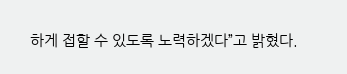하게 접할 수 있도록 노력하겠다”고 밝혔다.